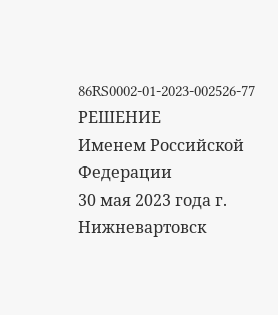86RS0002-01-2023-002526-77
РЕШЕНИЕ
Именем Российской Федерации
30 мая 2023 года г. Нижневартовск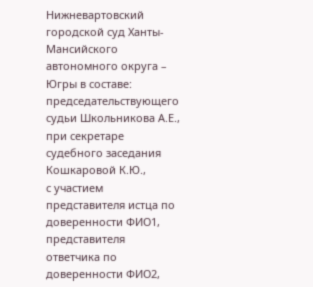Нижневартовский городской суд Ханты-Мансийского автономного округа – Югры в составе:
председательствующего судьи Школьникова А.Е.,
при секретаре судебного заседания Кошкаровой К.Ю.,
с участием представителя истца по доверенности ФИО1, представителя ответчика по доверенности ФИО2,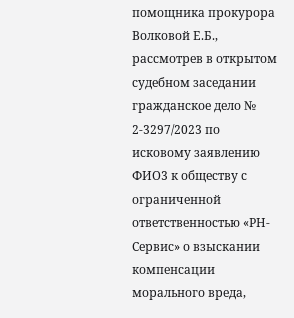помощника прокурора Волковой Е.Б.,
рассмотрев в открытом судебном заседании гражданское дело № 2-3297/2023 по исковому заявлению ФИО3 к обществу с ограниченной ответственностью «РН-Сервис» о взыскании компенсации морального вреда,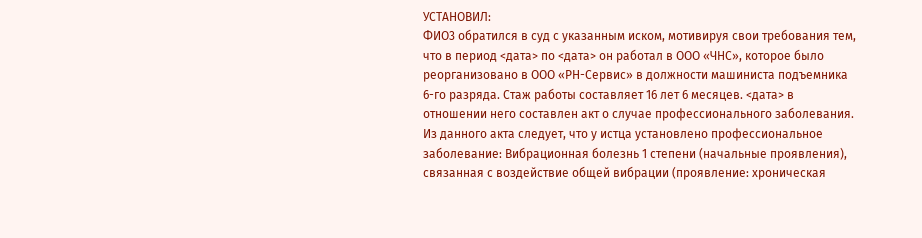УСТАНОВИЛ:
ФИО3 обратился в суд с указанным иском, мотивируя свои требования тем, что в период <дата> по <дата> он работал в ООО «ЧНС», которое было реорганизовано в ООО «РН-Сервис» в должности машиниста подъемника 6-го разряда. Стаж работы составляет 16 лет 6 месяцев. <дата> в отношении него составлен акт о случае профессионального заболевания. Из данного акта следует, что у истца установлено профессиональное заболевание: Вибрационная болезнь 1 степени (начальные проявления), связанная с воздействие общей вибрации (проявление: хроническая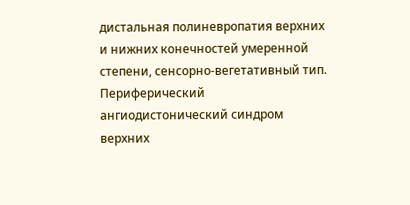дистальная полиневропатия верхних и нижних конечностей умеренной степени, сенсорно-вегетативный тип. Периферический ангиодистонический синдром верхних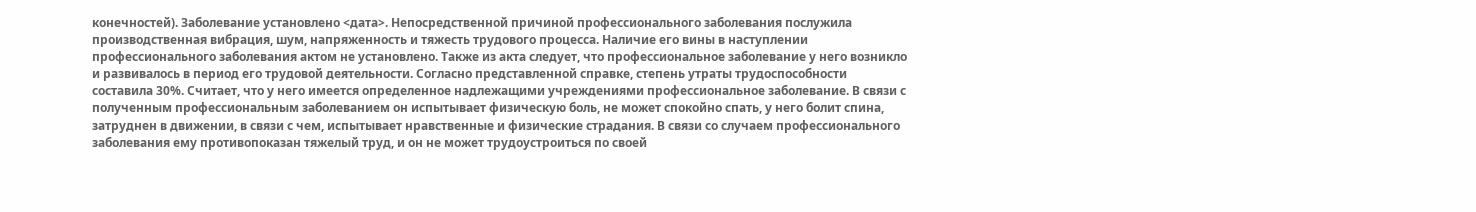конечностей). Заболевание установлено <дата>. Непосредственной причиной профессионального заболевания послужила производственная вибрация, шум, напряженность и тяжесть трудового процесса. Наличие его вины в наступлении профессионального заболевания актом не установлено. Также из акта следует, что профессиональное заболевание у него возникло и развивалось в период его трудовой деятельности. Согласно представленной справке, степень утраты трудоспособности составила 30%. Считает, что у него имеется определенное надлежащими учреждениями профессиональное заболевание. В связи с полученным профессиональным заболеванием он испытывает физическую боль, не может спокойно спать, у него болит спина, затруднен в движении, в связи с чем, испытывает нравственные и физические страдания. В связи со случаем профессионального заболевания ему противопоказан тяжелый труд, и он не может трудоустроиться по своей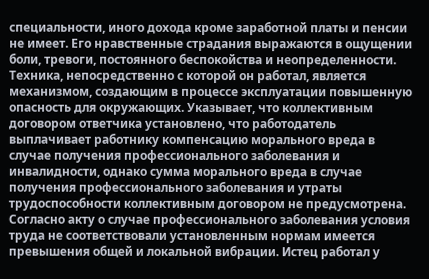специальности, иного дохода кроме заработной платы и пенсии не имеет. Его нравственные страдания выражаются в ощущении боли, тревоги, постоянного беспокойства и неопределенности. Техника, непосредственно с которой он работал, является механизмом, создающим в процессе эксплуатации повышенную опасность для окружающих. Указывает, что коллективным договором ответчика установлено, что работодатель выплачивает работнику компенсацию морального вреда в случае получения профессионального заболевания и инвалидности, однако сумма морального вреда в случае получения профессионального заболевания и утраты трудоспособности коллективным договором не предусмотрена. Согласно акту о случае профессионального заболевания условия труда не соответствовали установленным нормам имеется превышения общей и локальной вибрации. Истец работал у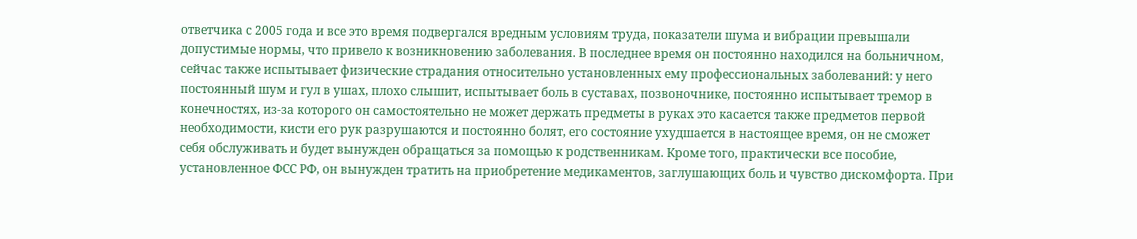ответчика с 2005 года и все это время подвергался вредным условиям труда, показатели шума и вибрации превышали допустимые нормы, что привело к возникновению заболевания. В последнее время он постоянно находился на больничном, сейчас также испытывает физические страдания относительно установленных ему профессиональных заболеваний: у него постоянный шум и гул в ушах, плохо слышит, испытывает боль в суставах, позвоночнике, постоянно испытывает тремор в конечностях, из-за которого он самостоятельно не может держать предметы в руках это касается также предметов первой необходимости, кисти его рук разрушаются и постоянно болят, его состояние ухудшается в настоящее время, он не сможет себя обслуживать и будет вынужден обращаться за помощью к родственникам. Кроме того, практически все пособие, установленное ФСС РФ, он вынужден тратить на приобретение медикаментов, заглушающих боль и чувство дискомфорта. При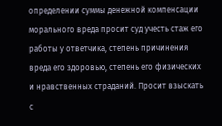определении суммы денежной компенсации морального вреда просит суд учесть стаж его работы у ответчика, степень причинения вреда его здоровью, степень его физических и нравственных страданий. Просит взыскать с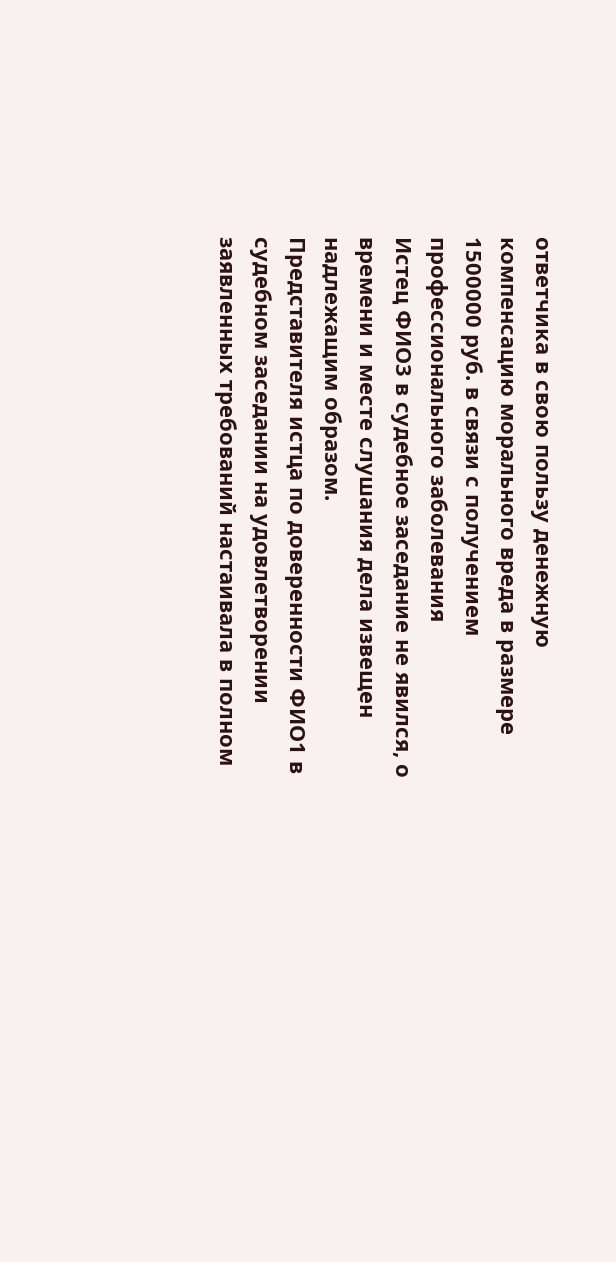ответчика в свою пользу денежную компенсацию морального вреда в размере 1500000 руб. в связи с получением профессионального заболевания
Истец ФИО3 в судебное заседание не явился, о времени и месте слушания дела извещен надлежащим образом.
Представителя истца по доверенности ФИО1 в судебном заседании на удовлетворении заявленных требований настаивала в полном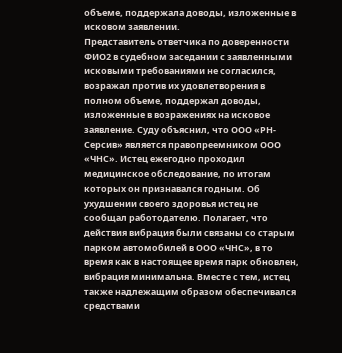объеме, поддержала доводы, изложенные в исковом заявлении.
Представитель ответчика по доверенности ФИО2 в судебном заседании с заявленными исковыми требованиями не согласился, возражал против их удовлетворения в полном объеме, поддержал доводы, изложенные в возражениях на исковое заявление. Суду объяснил, что ООО «РН-Серсив» является правопреемником ООО «ЧНС». Истец ежегодно проходил медицинское обследование, по итогам которых он признавался годным. Об ухудшении своего здоровья истец не сообщал работодателю. Полагает, что действия вибрация были связаны со старым парком автомобилей в ООО «ЧНС», в то время как в настоящее время парк обновлен, вибрация минимальна. Вместе с тем, истец также надлежащим образом обеспечивался средствами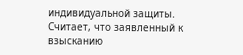индивидуальной защиты. Считает, что заявленный к взысканию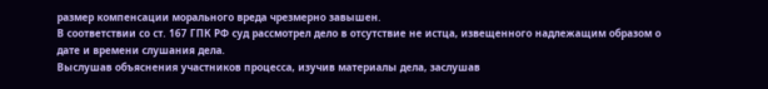размер компенсации морального вреда чрезмерно завышен.
В соответствии со ст. 167 ГПК РФ суд рассмотрел дело в отсутствие не истца, извещенного надлежащим образом о дате и времени слушания дела.
Выслушав объяснения участников процесса, изучив материалы дела, заслушав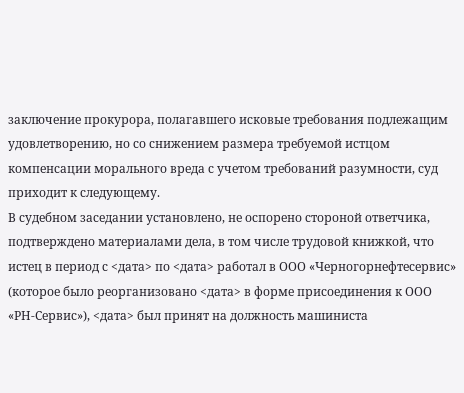заключение прокурора, полагавшего исковые требования подлежащим удовлетворению, но со снижением размера требуемой истцом компенсации морального вреда с учетом требований разумности, суд приходит к следующему.
В судебном заседании установлено, не оспорено стороной ответчика, подтверждено материалами дела, в том числе трудовой книжкой, что истец в период с <дата> по <дата> работал в ООО «Черногорнефтесервис» (которое было реорганизовано <дата> в форме присоединения к ООО «РН-Сервис»), <дата> был принят на должность машиниста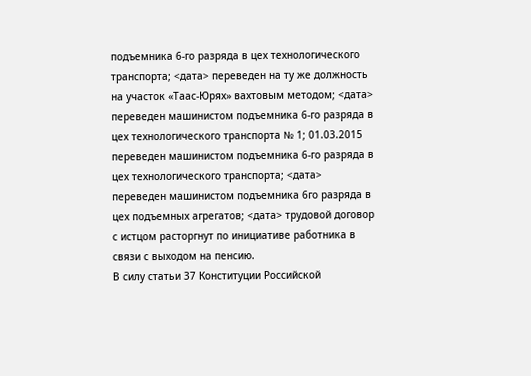подъемника 6-го разряда в цех технологического транспорта; <дата> переведен на ту же должность на участок «Таас-Юрях» вахтовым методом; <дата> переведен машинистом подъемника 6-го разряда в цех технологического транспорта № 1; 01.03.2015 переведен машинистом подъемника 6-го разряда в цех технологического транспорта; <дата> переведен машинистом подъемника 6го разряда в цех подъемных агрегатов; <дата> трудовой договор с истцом расторгнут по инициативе работника в связи с выходом на пенсию.
В силу статьи 37 Конституции Российской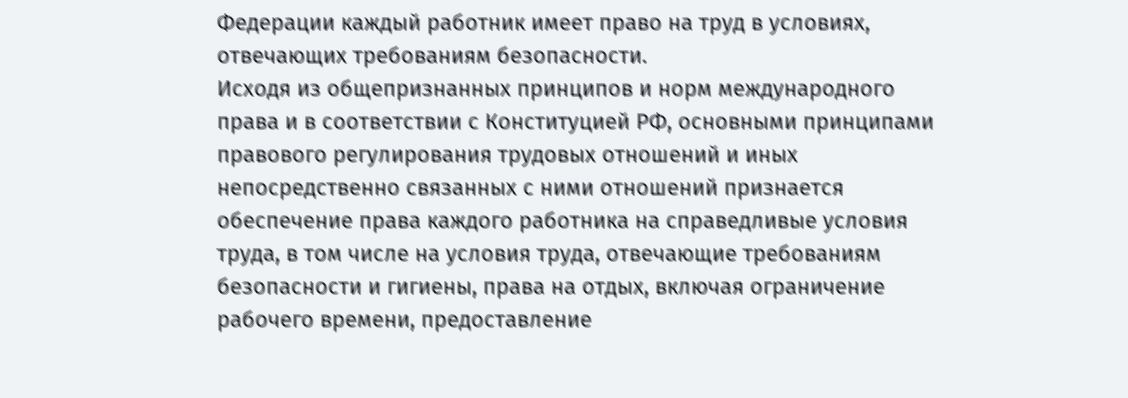Федерации каждый работник имеет право на труд в условиях, отвечающих требованиям безопасности.
Исходя из общепризнанных принципов и норм международного права и в соответствии с Конституцией РФ, основными принципами правового регулирования трудовых отношений и иных непосредственно связанных с ними отношений признается обеспечение права каждого работника на справедливые условия труда, в том числе на условия труда, отвечающие требованиям безопасности и гигиены, права на отдых, включая ограничение рабочего времени, предоставление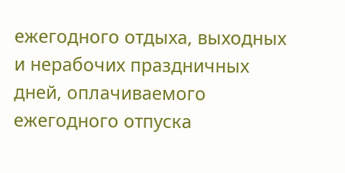ежегодного отдыха, выходных и нерабочих праздничных дней, оплачиваемого ежегодного отпуска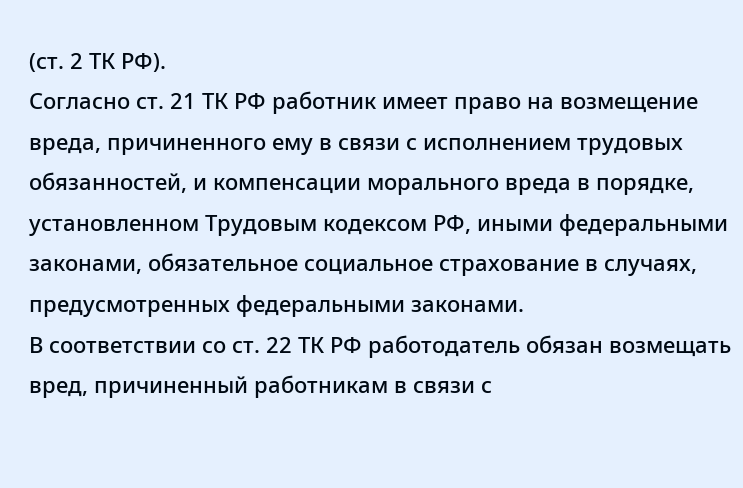(ст. 2 ТК РФ).
Согласно ст. 21 ТК РФ работник имеет право на возмещение вреда, причиненного ему в связи с исполнением трудовых обязанностей, и компенсации морального вреда в порядке, установленном Трудовым кодексом РФ, иными федеральными законами, обязательное социальное страхование в случаях, предусмотренных федеральными законами.
В соответствии со ст. 22 ТК РФ работодатель обязан возмещать вред, причиненный работникам в связи с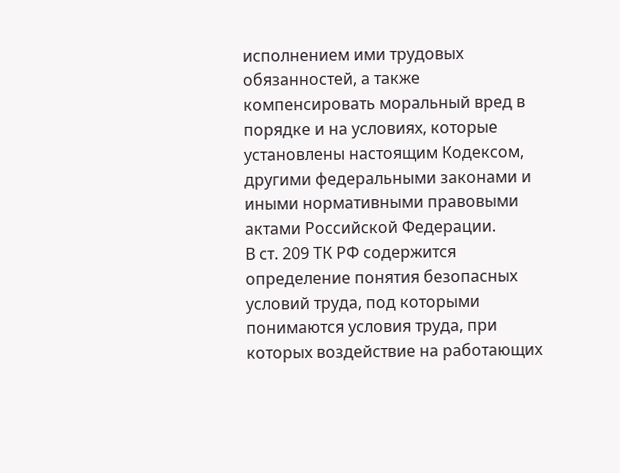исполнением ими трудовых обязанностей, а также компенсировать моральный вред в порядке и на условиях, которые установлены настоящим Кодексом, другими федеральными законами и иными нормативными правовыми актами Российской Федерации.
В ст. 209 ТК РФ содержится определение понятия безопасных условий труда, под которыми понимаются условия труда, при которых воздействие на работающих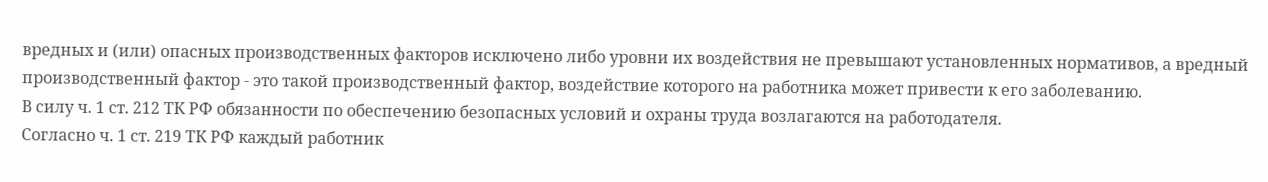вредных и (или) опасных производственных факторов исключено либо уровни их воздействия не превышают установленных нормативов, а вредный производственный фактор - это такой производственный фактор, воздействие которого на работника может привести к его заболеванию.
В силу ч. 1 ст. 212 ТК РФ обязанности по обеспечению безопасных условий и охраны труда возлагаются на работодателя.
Согласно ч. 1 ст. 219 ТК РФ каждый работник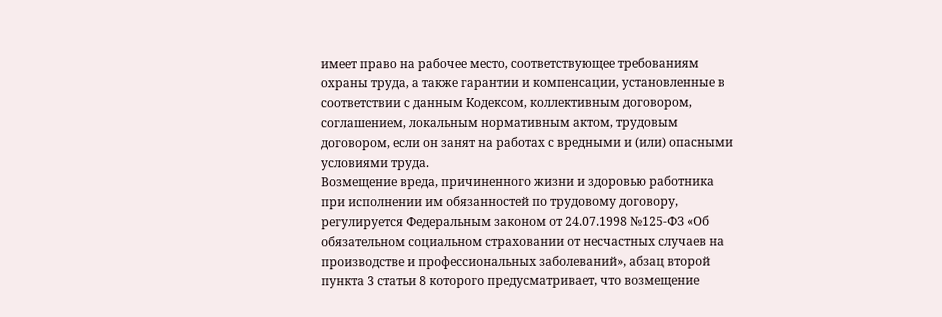имеет право на рабочее место, соответствующее требованиям охраны труда, а также гарантии и компенсации, установленные в соответствии с данным Кодексом, коллективным договором, соглашением, локальным нормативным актом, трудовым договором, если он занят на работах с вредными и (или) опасными условиями труда.
Возмещение вреда, причиненного жизни и здоровью работника при исполнении им обязанностей по трудовому договору, регулируется Федеральным законом от 24.07.1998 №125-ФЗ «Об обязательном социальном страховании от несчастных случаев на производстве и профессиональных заболеваний», абзац второй пункта 3 статьи 8 которого предусматривает, что возмещение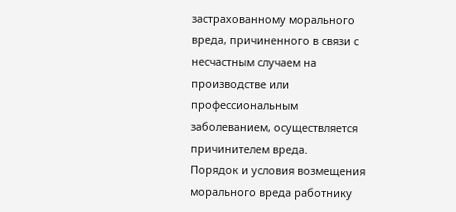застрахованному морального вреда, причиненного в связи с несчастным случаем на производстве или профессиональным заболеванием, осуществляется причинителем вреда.
Порядок и условия возмещения морального вреда работнику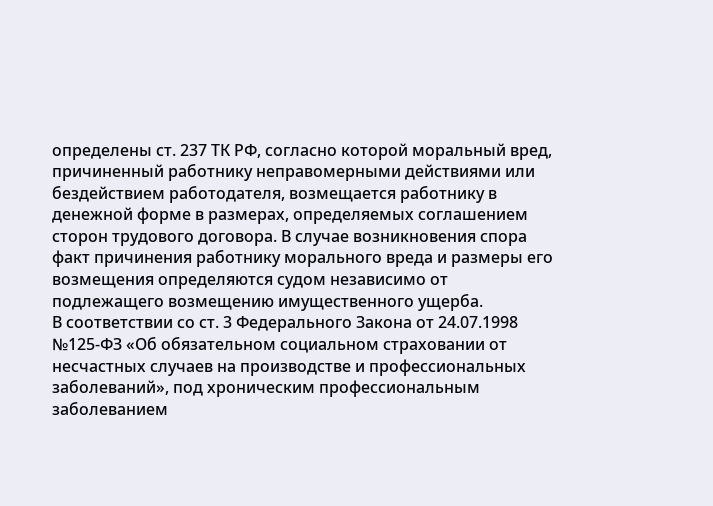определены ст. 237 ТК РФ, согласно которой моральный вред, причиненный работнику неправомерными действиями или бездействием работодателя, возмещается работнику в денежной форме в размерах, определяемых соглашением сторон трудового договора. В случае возникновения спора факт причинения работнику морального вреда и размеры его возмещения определяются судом независимо от подлежащего возмещению имущественного ущерба.
В соответствии со ст. 3 Федерального Закона от 24.07.1998 №125-ФЗ «Об обязательном социальном страховании от несчастных случаев на производстве и профессиональных заболеваний», под хроническим профессиональным заболеванием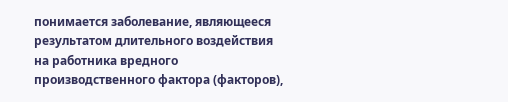понимается заболевание, являющееся результатом длительного воздействия на работника вредного производственного фактора (факторов),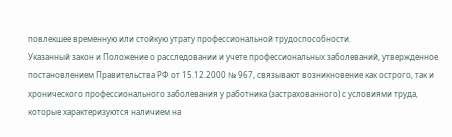повлекшее временную или стойкую утрату профессиональной трудоспособности.
Указанный закон и Положение о расследовании и учете профессиональных заболеваний, утвержденное постановлением Правительства РФ от 15.12.2000 № 967, связывают возникновение как острого, так и хронического профессионального заболевания у работника (застрахованного) с условиями труда, которые характеризуются наличием на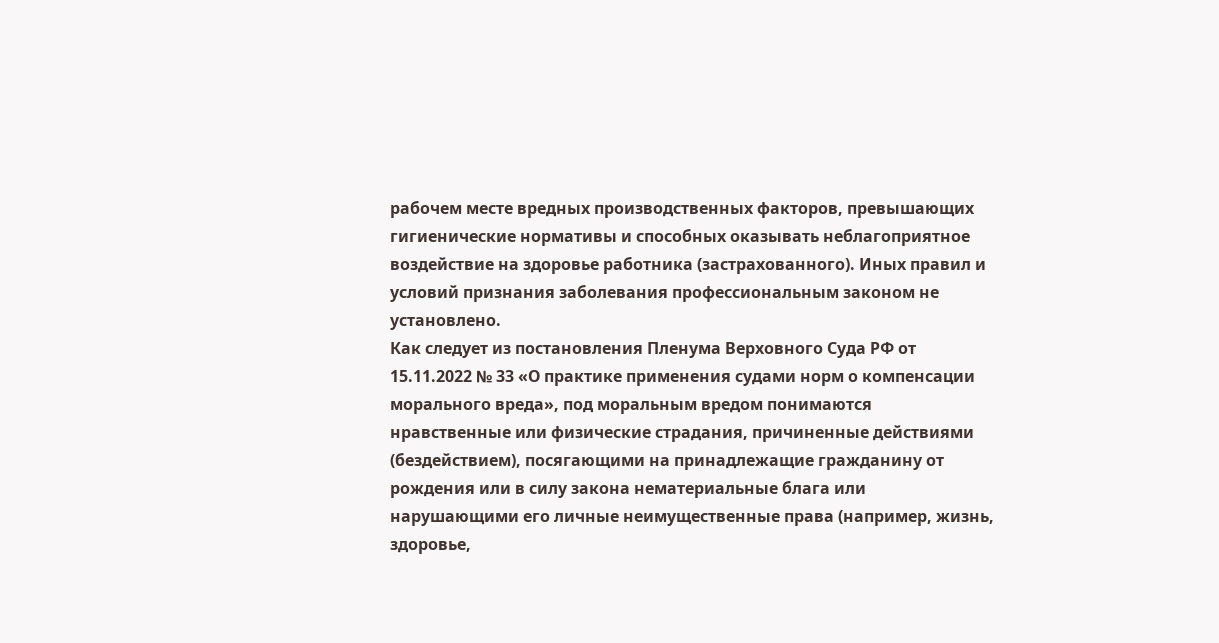рабочем месте вредных производственных факторов, превышающих гигиенические нормативы и способных оказывать неблагоприятное воздействие на здоровье работника (застрахованного). Иных правил и условий признания заболевания профессиональным законом не установлено.
Как следует из постановления Пленума Верховного Суда РФ от 15.11.2022 № 33 «О практике применения судами норм о компенсации морального вреда», под моральным вредом понимаются нравственные или физические страдания, причиненные действиями (бездействием), посягающими на принадлежащие гражданину от рождения или в силу закона нематериальные блага или нарушающими его личные неимущественные права (например, жизнь, здоровье,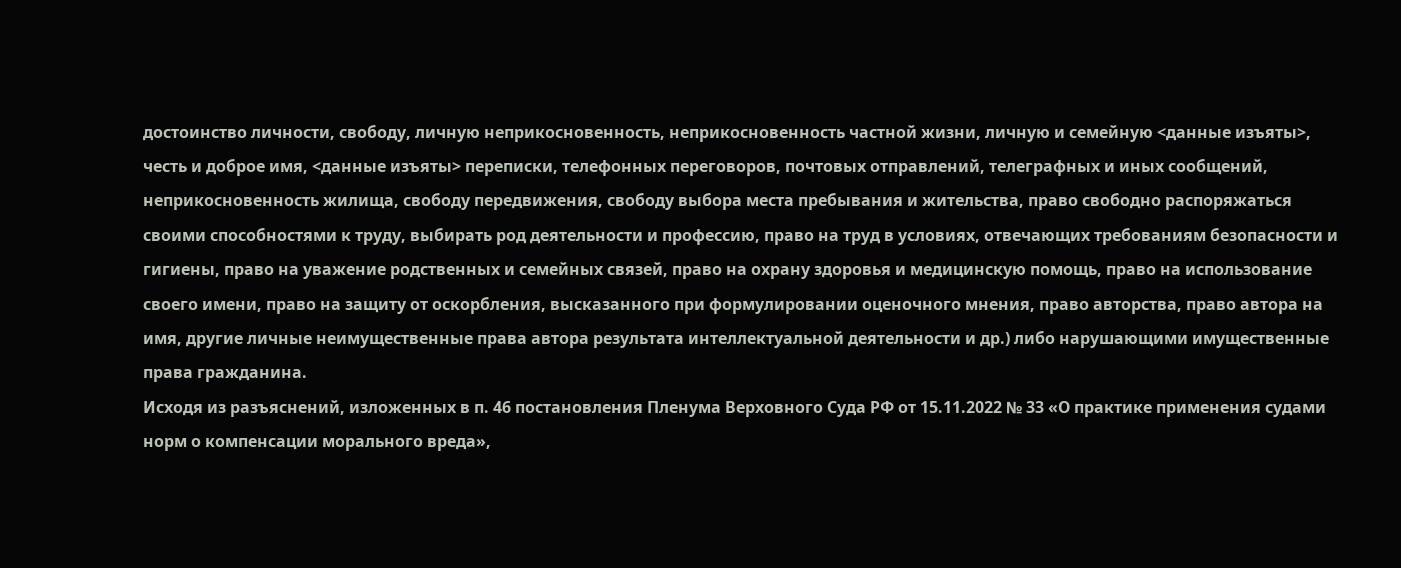достоинство личности, свободу, личную неприкосновенность, неприкосновенность частной жизни, личную и семейную <данные изъяты>, честь и доброе имя, <данные изъяты> переписки, телефонных переговоров, почтовых отправлений, телеграфных и иных сообщений, неприкосновенность жилища, свободу передвижения, свободу выбора места пребывания и жительства, право свободно распоряжаться своими способностями к труду, выбирать род деятельности и профессию, право на труд в условиях, отвечающих требованиям безопасности и гигиены, право на уважение родственных и семейных связей, право на охрану здоровья и медицинскую помощь, право на использование своего имени, право на защиту от оскорбления, высказанного при формулировании оценочного мнения, право авторства, право автора на имя, другие личные неимущественные права автора результата интеллектуальной деятельности и др.) либо нарушающими имущественные права гражданина.
Исходя из разъяснений, изложенных в п. 46 постановления Пленума Верховного Суда РФ от 15.11.2022 № 33 «О практике применения судами норм о компенсации морального вреда»,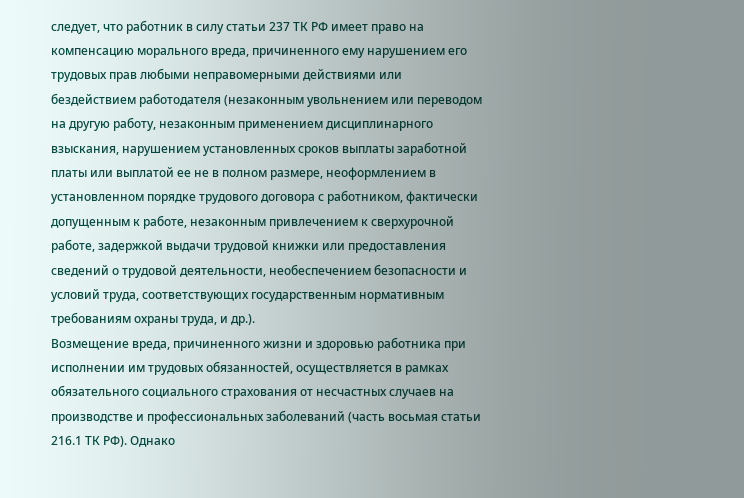следует, что работник в силу статьи 237 ТК РФ имеет право на компенсацию морального вреда, причиненного ему нарушением его трудовых прав любыми неправомерными действиями или бездействием работодателя (незаконным увольнением или переводом на другую работу, незаконным применением дисциплинарного взыскания, нарушением установленных сроков выплаты заработной платы или выплатой ее не в полном размере, неоформлением в установленном порядке трудового договора с работником, фактически допущенным к работе, незаконным привлечением к сверхурочной работе, задержкой выдачи трудовой книжки или предоставления сведений о трудовой деятельности, необеспечением безопасности и условий труда, соответствующих государственным нормативным требованиям охраны труда, и др.).
Возмещение вреда, причиненного жизни и здоровью работника при исполнении им трудовых обязанностей, осуществляется в рамках обязательного социального страхования от несчастных случаев на производстве и профессиональных заболеваний (часть восьмая статьи 216.1 ТК РФ). Однако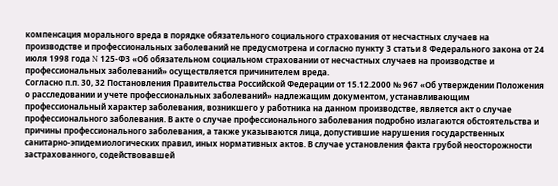компенсация морального вреда в порядке обязательного социального страхования от несчастных случаев на производстве и профессиональных заболеваний не предусмотрена и согласно пункту 3 статьи 8 Федерального закона от 24 июля 1998 года N 125-ФЗ «Об обязательном социальном страховании от несчастных случаев на производстве и профессиональных заболеваний» осуществляется причинителем вреда.
Согласно п.п. 30, 32 Постановления Правительства Российской Федерации от 15.12.2000 № 967 «Об утверждении Положения о расследовании и учете профессиональных заболеваний» надлежащим документом, устанавливающим профессиональный характер заболевания, возникшего у работника на данном производстве, является акт о случае профессионального заболевания. В акте о случае профессионального заболевания подробно излагаются обстоятельства и причины профессионального заболевания, а также указываются лица, допустившие нарушения государственных санитарно-эпидемиологических правил, иных нормативных актов. В случае установления факта грубой неосторожности застрахованного, содействовавшей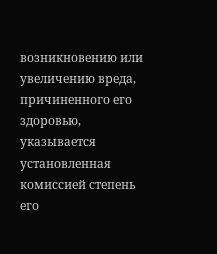возникновению или увеличению вреда, причиненного его здоровью, указывается установленная комиссией степень его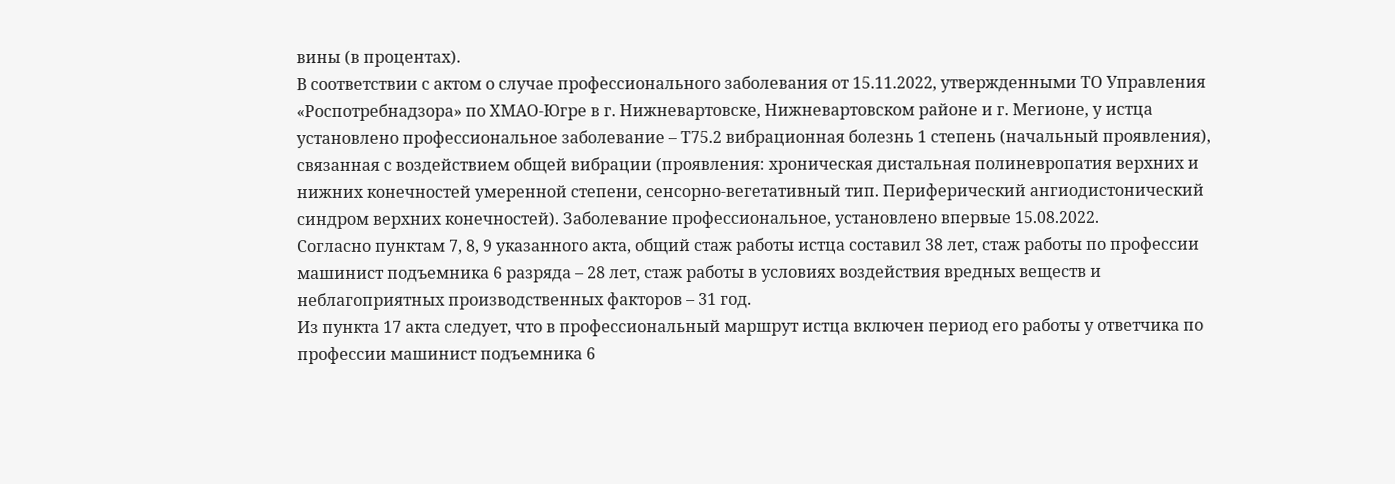вины (в процентах).
В соответствии с актом о случае профессионального заболевания от 15.11.2022, утвержденными ТО Управления «Роспотребнадзора» по ХМАО-Югре в г. Нижневартовске, Нижневартовском районе и г. Мегионе, у истца установлено профессиональное заболевание – Т75.2 вибрационная болезнь 1 степень (начальный проявления), связанная с воздействием общей вибрации (проявления: хроническая дистальная полиневропатия верхних и нижних конечностей умеренной степени, сенсорно-вегетативный тип. Периферический ангиодистонический синдром верхних конечностей). Заболевание профессиональное, установлено впервые 15.08.2022.
Согласно пунктам 7, 8, 9 указанного акта, общий стаж работы истца составил 38 лет, стаж работы по профессии машинист подъемника 6 разряда – 28 лет, стаж работы в условиях воздействия вредных веществ и неблагоприятных производственных факторов – 31 год.
Из пункта 17 акта следует, что в профессиональный маршрут истца включен период его работы у ответчика по профессии машинист подъемника 6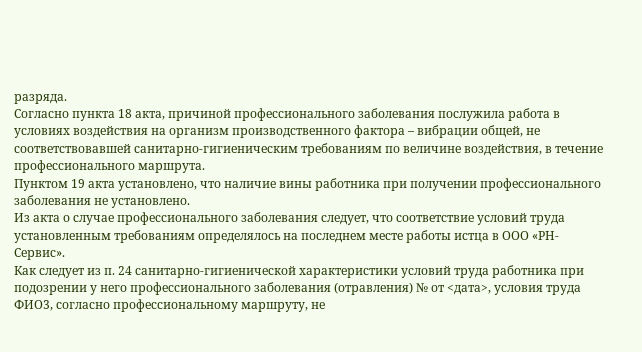разряда.
Согласно пункта 18 акта, причиной профессионального заболевания послужила работа в условиях воздействия на организм производственного фактора – вибрации общей, не соответствовавшей санитарно-гигиеническим требованиям по величине воздействия, в течение профессионального маршрута.
Пунктом 19 акта установлено, что наличие вины работника при получении профессионального заболевания не установлено.
Из акта о случае профессионального заболевания следует, что соответствие условий труда установленным требованиям определялось на последнем месте работы истца в ООО «РН-Сервис».
Как следует из п. 24 санитарно-гигиенической характеристики условий труда работника при подозрении у него профессионального заболевания (отравления) № от <дата>, условия труда ФИО3, согласно профессиональному маршруту, не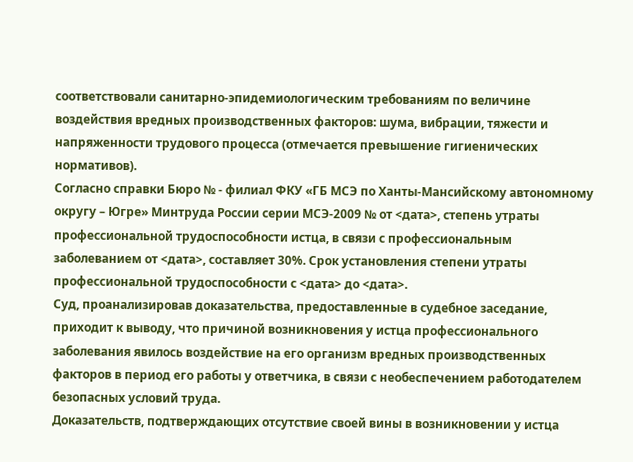соответствовали санитарно-эпидемиологическим требованиям по величине воздействия вредных производственных факторов: шума, вибрации, тяжести и напряженности трудового процесса (отмечается превышение гигиенических нормативов).
Согласно справки Бюро № - филиал ФКУ «ГБ МСЭ по Ханты-Мансийскому автономному округу – Югре» Минтруда России серии МСЭ-2009 № от <дата>, степень утраты профессиональной трудоспособности истца, в связи с профессиональным заболеванием от <дата>, составляет 30%. Срок установления степени утраты профессиональной трудоспособности с <дата> до <дата>.
Суд, проанализировав доказательства, предоставленные в судебное заседание, приходит к выводу, что причиной возникновения у истца профессионального заболевания явилось воздействие на его организм вредных производственных факторов в период его работы у ответчика, в связи с необеспечением работодателем безопасных условий труда.
Доказательств, подтверждающих отсутствие своей вины в возникновении у истца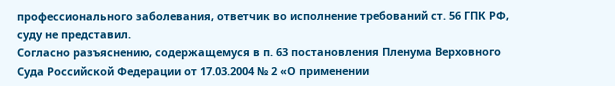профессионального заболевания, ответчик во исполнение требований ст. 56 ГПК РФ, суду не представил.
Согласно разъяснению, содержащемуся в п. 63 постановления Пленума Верховного Суда Российской Федерации от 17.03.2004 № 2 «О применении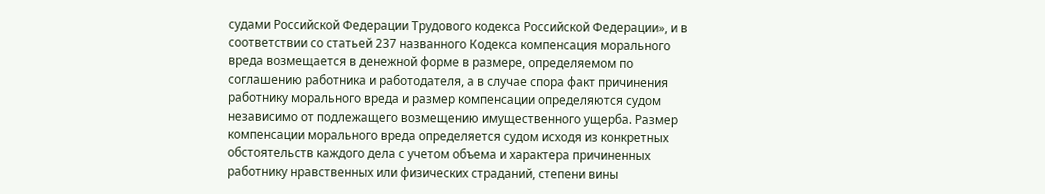судами Российской Федерации Трудового кодекса Российской Федерации», и в соответствии со статьей 237 названного Кодекса компенсация морального вреда возмещается в денежной форме в размере, определяемом по соглашению работника и работодателя, а в случае спора факт причинения работнику морального вреда и размер компенсации определяются судом независимо от подлежащего возмещению имущественного ущерба. Размер компенсации морального вреда определяется судом исходя из конкретных обстоятельств каждого дела с учетом объема и характера причиненных работнику нравственных или физических страданий, степени вины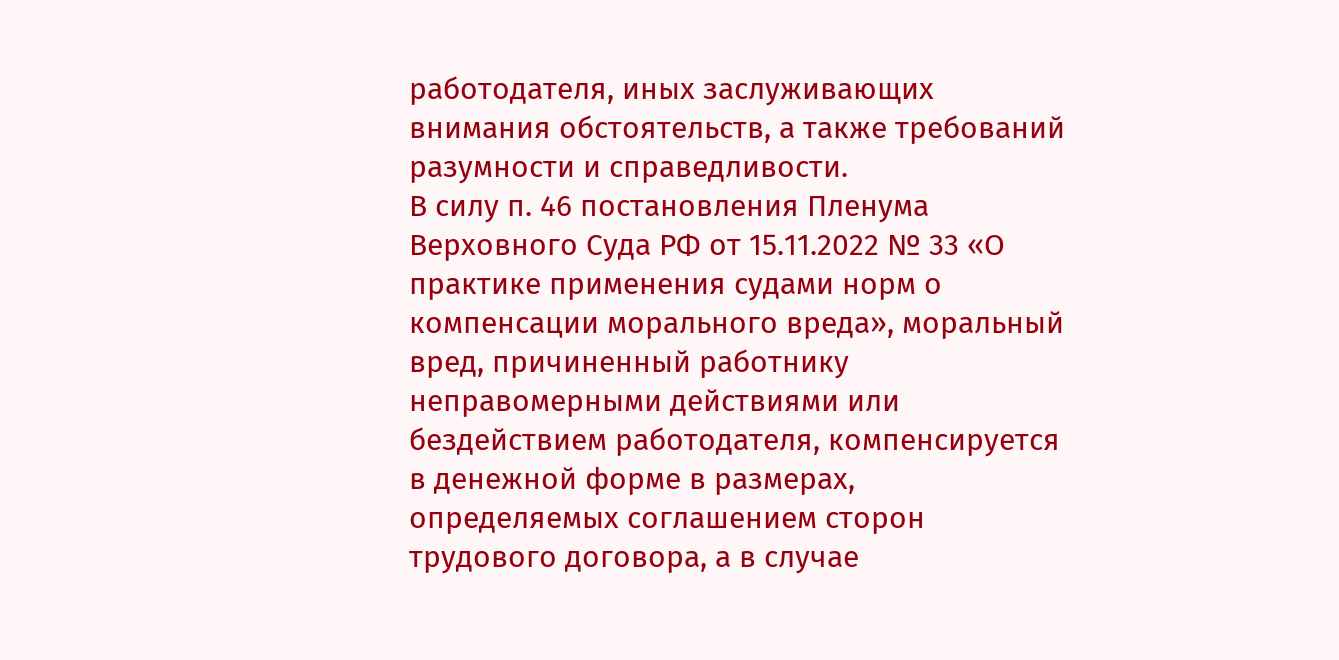работодателя, иных заслуживающих внимания обстоятельств, а также требований разумности и справедливости.
В силу п. 46 постановления Пленума Верховного Суда РФ от 15.11.2022 № 33 «О практике применения судами норм о компенсации морального вреда», моральный вред, причиненный работнику неправомерными действиями или бездействием работодателя, компенсируется в денежной форме в размерах, определяемых соглашением сторон трудового договора, а в случае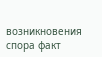возникновения спора факт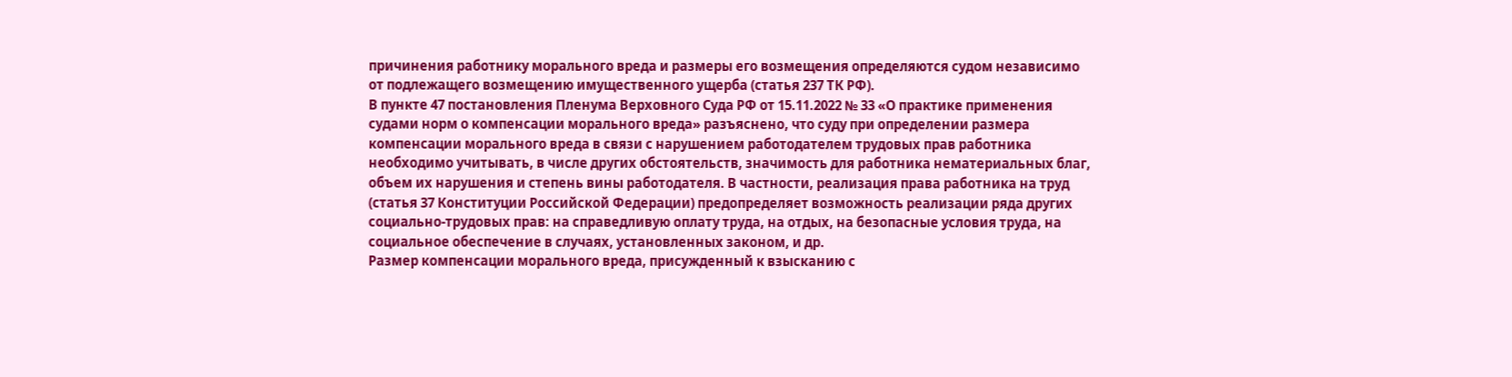причинения работнику морального вреда и размеры его возмещения определяются судом независимо от подлежащего возмещению имущественного ущерба (статья 237 ТК РФ).
В пункте 47 постановления Пленума Верховного Суда РФ от 15.11.2022 № 33 «О практике применения судами норм о компенсации морального вреда» разъяснено, что суду при определении размера компенсации морального вреда в связи с нарушением работодателем трудовых прав работника необходимо учитывать, в числе других обстоятельств, значимость для работника нематериальных благ, объем их нарушения и степень вины работодателя. В частности, реализация права работника на труд (статья 37 Конституции Российской Федерации) предопределяет возможность реализации ряда других социально-трудовых прав: на справедливую оплату труда, на отдых, на безопасные условия труда, на социальное обеспечение в случаях, установленных законом, и др.
Размер компенсации морального вреда, присужденный к взысканию с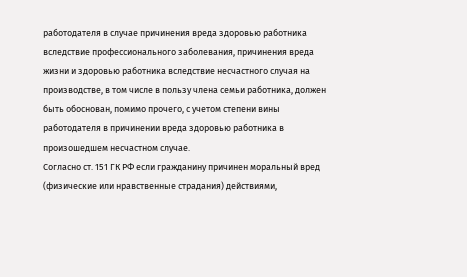работодателя в случае причинения вреда здоровью работника вследствие профессионального заболевания, причинения вреда жизни и здоровью работника вследствие несчастного случая на производстве, в том числе в пользу члена семьи работника, должен быть обоснован, помимо прочего, с учетом степени вины работодателя в причинении вреда здоровью работника в произошедшем несчастном случае.
Согласно ст. 151 ГК РФ если гражданину причинен моральный вред (физические или нравственные страдания) действиями,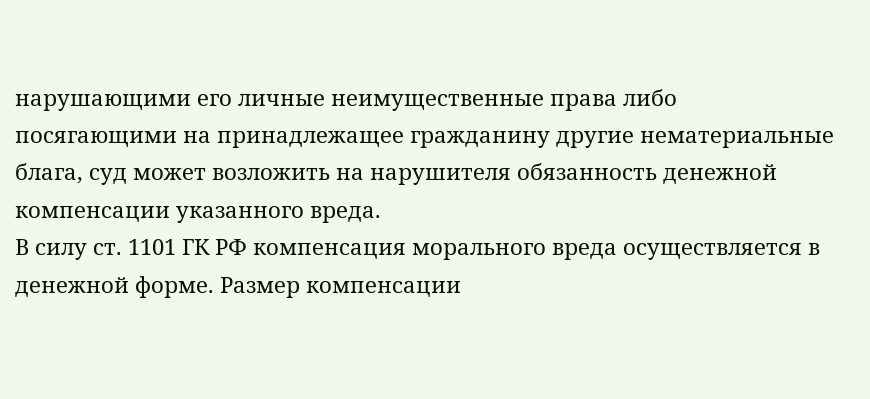нарушающими его личные неимущественные права либо посягающими на принадлежащее гражданину другие нематериальные блага, суд может возложить на нарушителя обязанность денежной компенсации указанного вреда.
В силу ст. 1101 ГК РФ компенсация морального вреда осуществляется в денежной форме. Размер компенсации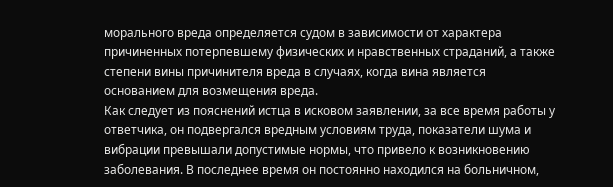морального вреда определяется судом в зависимости от характера причиненных потерпевшему физических и нравственных страданий, а также степени вины причинителя вреда в случаях, когда вина является основанием для возмещения вреда.
Как следует из пояснений истца в исковом заявлении, за все время работы у ответчика, он подвергался вредным условиям труда, показатели шума и вибрации превышали допустимые нормы, что привело к возникновению заболевания. В последнее время он постоянно находился на больничном,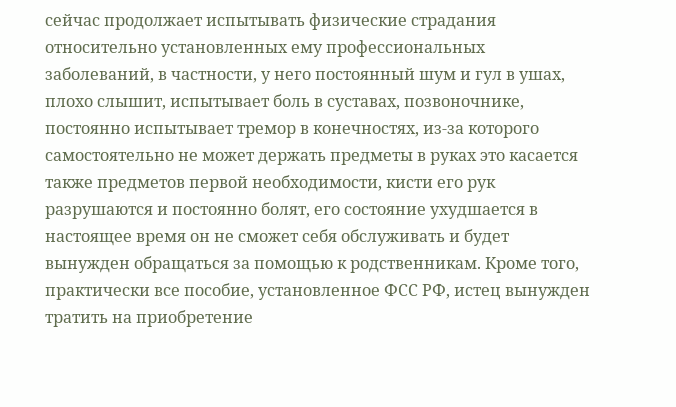сейчас продолжает испытывать физические страдания относительно установленных ему профессиональных заболеваний, в частности, у него постоянный шум и гул в ушах, плохо слышит, испытывает боль в суставах, позвоночнике, постоянно испытывает тремор в конечностях, из-за которого самостоятельно не может держать предметы в руках это касается также предметов первой необходимости, кисти его рук разрушаются и постоянно болят, его состояние ухудшается в настоящее время он не сможет себя обслуживать и будет вынужден обращаться за помощью к родственникам. Кроме того, практически все пособие, установленное ФСС РФ, истец вынужден тратить на приобретение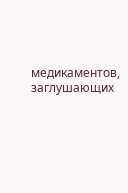медикаментов, заглушающих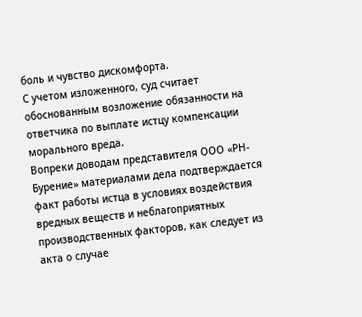боль и чувство дискомфорта.
С учетом изложенного, суд считает обоснованным возложение обязанности на ответчика по выплате истцу компенсации морального вреда.
Вопреки доводам представителя ООО «РН-Бурение» материалами дела подтверждается факт работы истца в условиях воздействия вредных веществ и неблагоприятных производственных факторов, как следует из акта о случае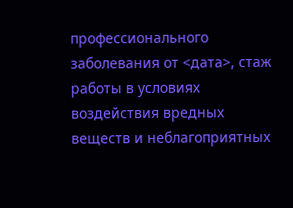профессионального заболевания от <дата>, стаж работы в условиях воздействия вредных веществ и неблагоприятных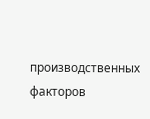производственных факторов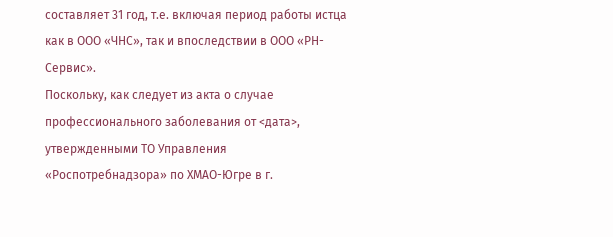составляет 31 год, т.е. включая период работы истца как в ООО «ЧНС», так и впоследствии в ООО «РН-Сервис».
Поскольку, как следует из акта о случае профессионального заболевания от <дата>, утвержденными ТО Управления «Роспотребнадзора» по ХМАО-Югре в г.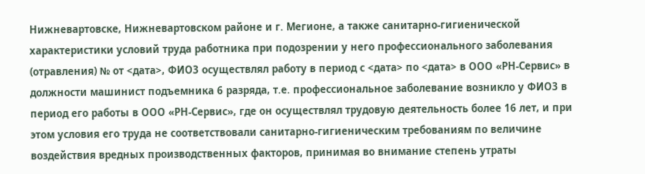Нижневартовске, Нижневартовском районе и г. Мегионе, а также санитарно-гигиенической характеристики условий труда работника при подозрении у него профессионального заболевания (отравления) № от <дата>, ФИО3 осуществлял работу в период с <дата> по <дата> в ООО «РН-Сервис» в должности машинист подъемника 6 разряда, т.е. профессиональное заболевание возникло у ФИО3 в период его работы в ООО «РН-Сервис», где он осуществлял трудовую деятельность более 16 лет, и при этом условия его труда не соответствовали санитарно-гигиеническим требованиям по величине воздействия вредных производственных факторов, принимая во внимание степень утраты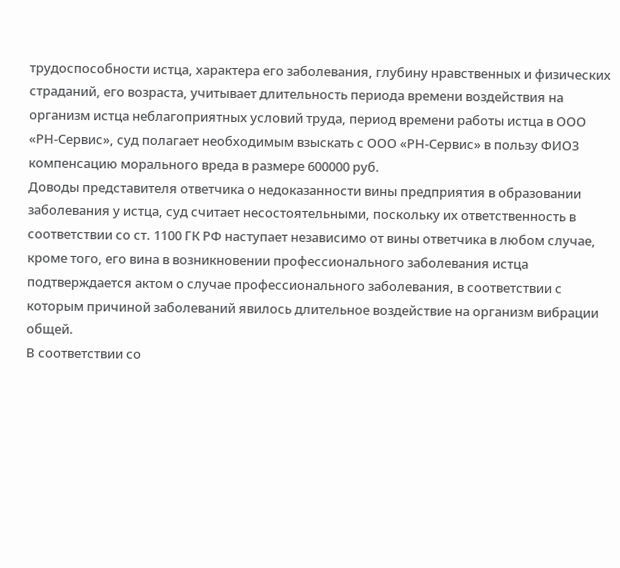трудоспособности истца, характера его заболевания, глубину нравственных и физических страданий, его возраста, учитывает длительность периода времени воздействия на организм истца неблагоприятных условий труда, период времени работы истца в ООО «РН-Сервис», суд полагает необходимым взыскать с ООО «РН-Сервис» в пользу ФИО3 компенсацию морального вреда в размере 600000 руб.
Доводы представителя ответчика о недоказанности вины предприятия в образовании заболевания у истца, суд считает несостоятельными, поскольку их ответственность в соответствии со ст. 1100 ГК РФ наступает независимо от вины ответчика в любом случае, кроме того, его вина в возникновении профессионального заболевания истца подтверждается актом о случае профессионального заболевания, в соответствии с которым причиной заболеваний явилось длительное воздействие на организм вибрации общей.
В соответствии со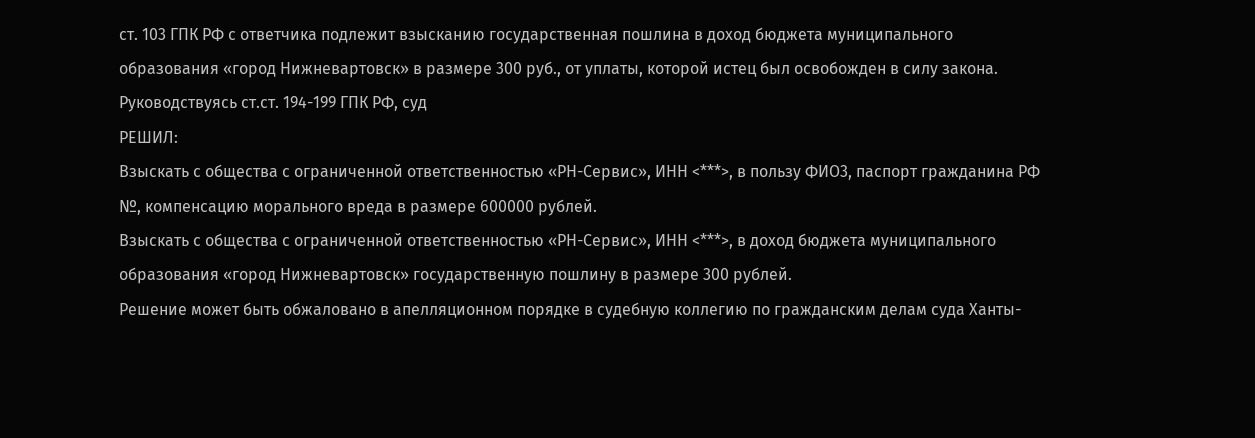ст. 103 ГПК РФ с ответчика подлежит взысканию государственная пошлина в доход бюджета муниципального образования «город Нижневартовск» в размере 300 руб., от уплаты, которой истец был освобожден в силу закона.
Руководствуясь ст.ст. 194-199 ГПК РФ, суд
РЕШИЛ:
Взыскать с общества с ограниченной ответственностью «РН-Сервис», ИНН <***>, в пользу ФИО3, паспорт гражданина РФ №, компенсацию морального вреда в размере 600000 рублей.
Взыскать с общества с ограниченной ответственностью «РН-Сервис», ИНН <***>, в доход бюджета муниципального образования «город Нижневартовск» государственную пошлину в размере 300 рублей.
Решение может быть обжаловано в апелляционном порядке в судебную коллегию по гражданским делам суда Ханты-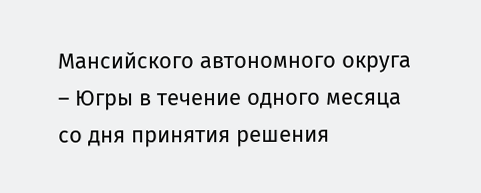Мансийского автономного округа – Югры в течение одного месяца со дня принятия решения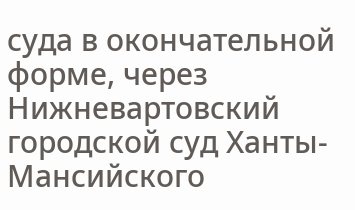суда в окончательной форме, через Нижневартовский городской суд Ханты-Мансийского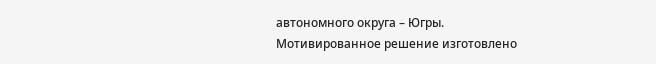автономного округа – Югры.
Мотивированное решение изготовлено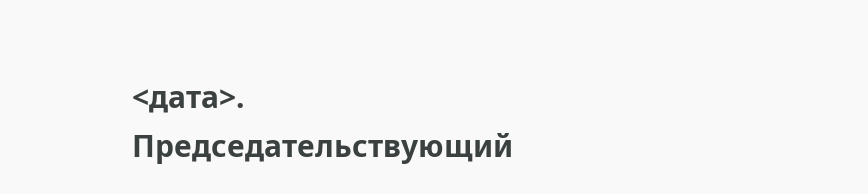<дата>.
Председательствующий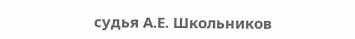судья А.Е. Школьников